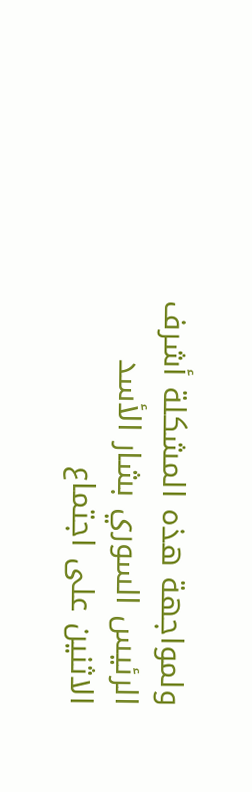ولمواجهة هذه المشكلة أشرف الرئيس السوري بشار الأسد
الاثنين على اجتماع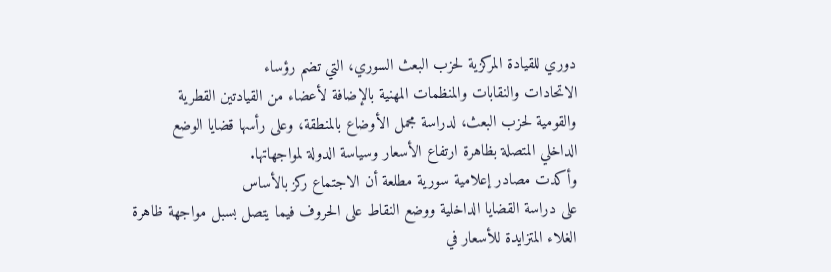دوري للقيادة المركزية لحزب البعث السوري، التي تضم رؤساء
الاتحادات والنقابات والمنظمات المهنية بالإضافة لأعضاء من القيادتين القطرية
والقومية لحزب البعث، لدراسة مجمل الأوضاع بالمنطقة، وعلى رأسها قضايا الوضع
الداخلي المتصلة بظاهرة ارتفاع الأسعار وسياسة الدولة لمواجهاتها.
وأكدت مصادر إعلامية سورية مطلعة أن الاجتماع ركز بالأساس
على دراسة القضايا الداخلية ووضع النقاط على الحروف فيما يتصل بسبل مواجهة ظاهرة
الغلاء المتزايدة للأسعار في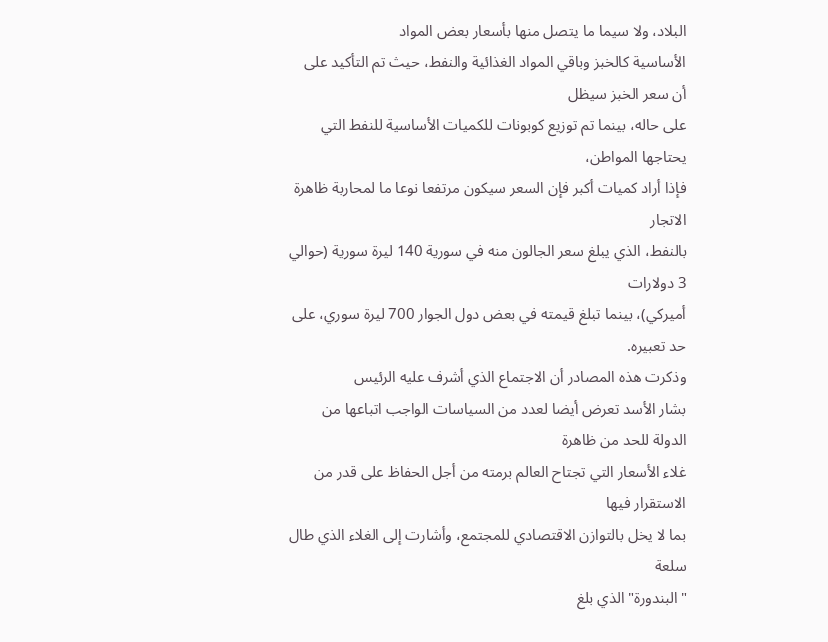البلاد، ولا سيما ما يتصل منها بأسعار بعض المواد
الأساسية كالخبز وباقي المواد الغذائية والنفط، حيث تم التأكيد على أن سعر الخبز سيظل
على حاله، بينما تم توزيع كوبونات للكميات الأساسية للنفط التي يحتاجها المواطن،
فإذا أراد كميات أكبر فإن السعر سيكون مرتفعا نوعا ما لمحاربة ظاهرة الاتجار
بالنفط، الذي يبلغ سعر الجالون منه في سورية 140 ليرة سورية (حوالي 3 دولارات
أميركي)، بينما تبلغ قيمته في بعض دول الجوار 700 ليرة سوري، على حد تعبيره.
وذكرت هذه المصادر أن الاجتماع الذي أشرف عليه الرئيس
بشار الأسد تعرض أيضا لعدد من السياسات الواجب اتباعها من الدولة للحد من ظاهرة
غلاء الأسعار التي تجتاح العالم برمته من أجل الحفاظ على قدر من الاستقرار فيها
بما لا يخل بالتوازن الاقتصادي للمجتمع، وأشارت إلى الغلاء الذي طال سلعة
"البندورة" الذي بلغ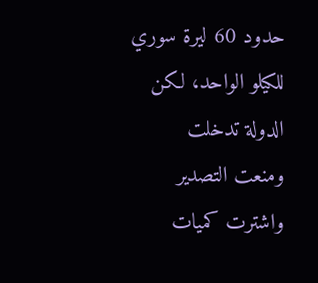حدود 60 ليرة سوري للكيلو الواحد، لكن الدولة تدخلت
ومنعت التصدير واشترت كميات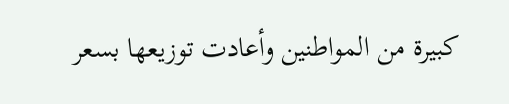كبيرة من المواطنين وأعادت توزيعها بسعر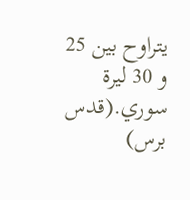يتراوح بين 25
و 30 ليرة سوري.(قدس برس)